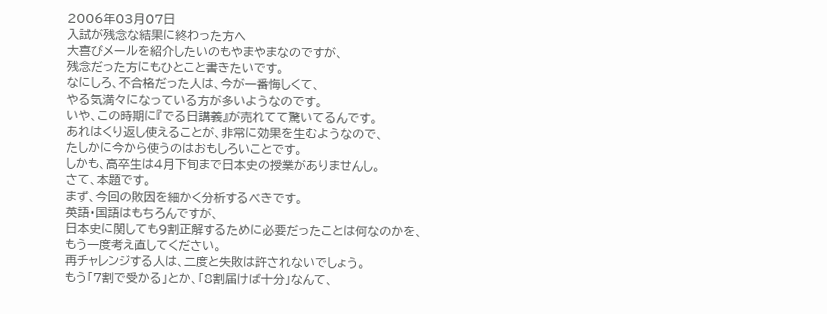2006年03月07日
入試が残念な結果に終わった方へ
大喜びメールを紹介したいのもやまやまなのですが、
残念だった方にもひとこと書きたいです。
なにしろ、不合格だった人は、今が一番悔しくて、
やる気満々になっている方が多いようなのです。
いや、この時期に『でる日講義』が売れてて驚いてるんです。
あれはくり返し使えることが、非常に効果を生むようなので、
たしかに今から使うのはおもしろいことです。
しかも、高卒生は4月下旬まで日本史の授業がありませんし。
さて、本題です。
まず、今回の敗因を細かく分析するべきです。
英語・国語はもちろんですが、
日本史に関しても9割正解するために必要だったことは何なのかを、
もう一度考え直してください。
再チャレンジする人は、二度と失敗は許されないでしょう。
もう「7割で受かる」とか、「8割届けば十分」なんて、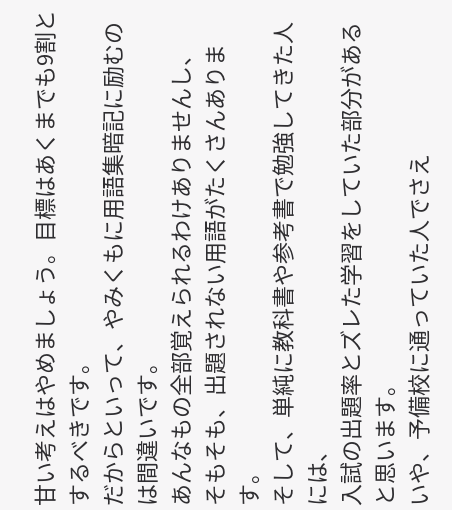甘い考えはやめましょう。目標はあくまでも9割とするべきです。
だからといって、やみくもに用語集暗記に励むのは間違いです。
あんなもの全部覚えられるわけありませんし、
そもそも、出題されない用語がたくさんあります。
そして、単純に教科書や参考書で勉強してきた人には、
入試の出題率とズレた学習をしていた部分があると思います。
いや、予備校に通っていた人でさえ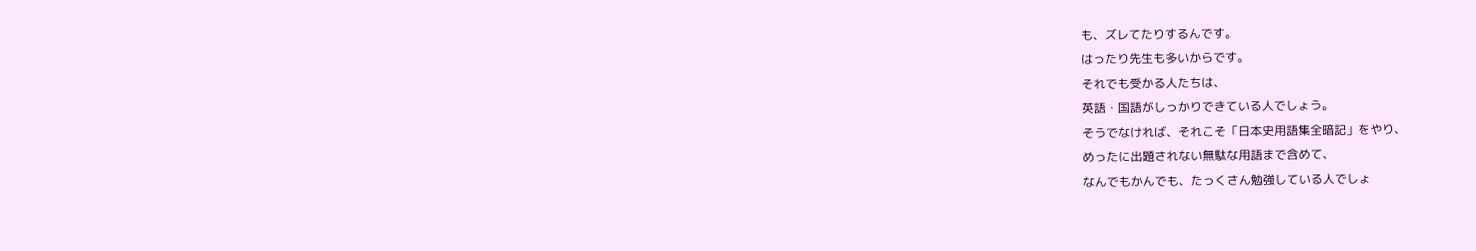も、ズレてたりするんです。
はったり先生も多いからです。
それでも受かる人たちは、
英語・国語がしっかりできている人でしょう。
そうでなければ、それこそ「日本史用語集全暗記」をやり、
めったに出題されない無駄な用語まで含めて、
なんでもかんでも、たっくさん勉強している人でしょ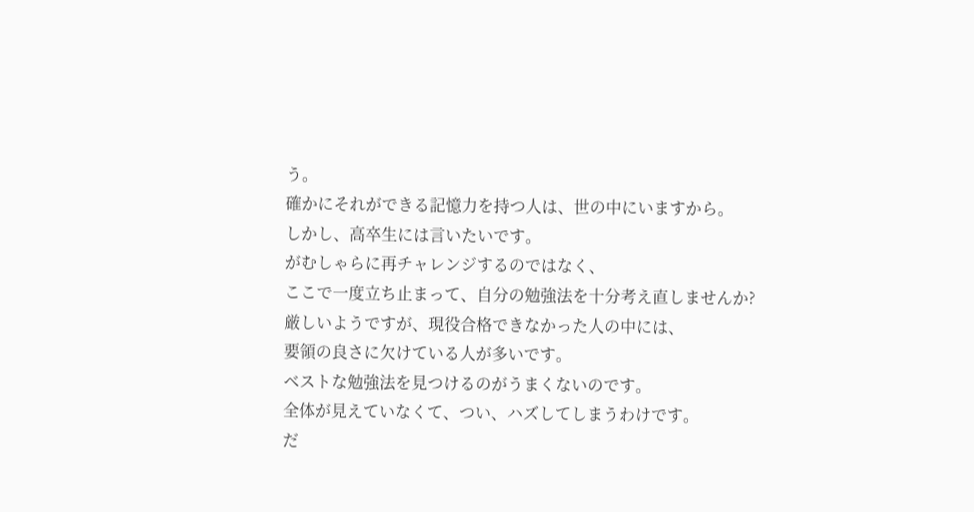う。
確かにそれができる記憶力を持つ人は、世の中にいますから。
しかし、高卒生には言いたいです。
がむしゃらに再チャレンジするのではなく、
ここで一度立ち止まって、自分の勉強法を十分考え直しませんか?
厳しいようですが、現役合格できなかった人の中には、
要領の良さに欠けている人が多いです。
ベストな勉強法を見つけるのがうまくないのです。
全体が見えていなくて、つい、ハズしてしまうわけです。
だ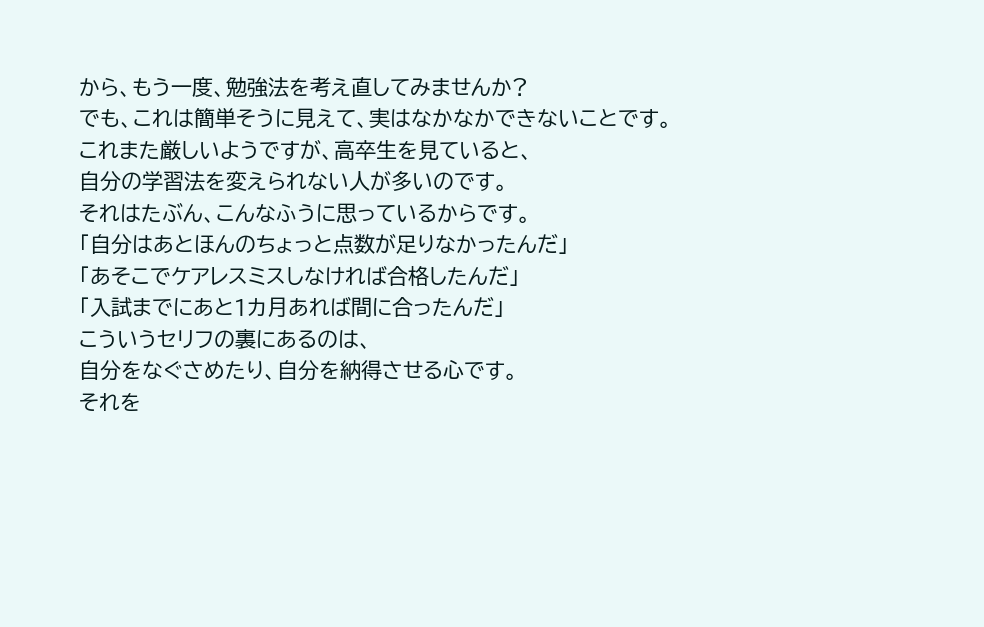から、もう一度、勉強法を考え直してみませんか?
でも、これは簡単そうに見えて、実はなかなかできないことです。
これまた厳しいようですが、高卒生を見ていると、
自分の学習法を変えられない人が多いのです。
それはたぶん、こんなふうに思っているからです。
「自分はあとほんのちょっと点数が足りなかったんだ」
「あそこでケアレスミスしなければ合格したんだ」
「入試までにあと1カ月あれば間に合ったんだ」
こういうセリフの裏にあるのは、
自分をなぐさめたり、自分を納得させる心です。
それを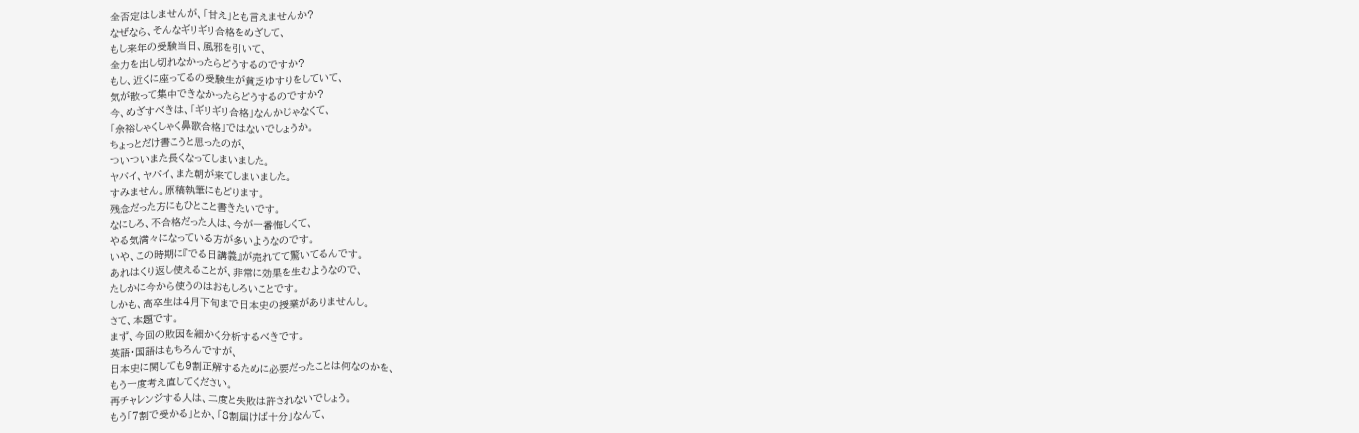全否定はしませんが、「甘え」とも言えませんか?
なぜなら、そんなギリギリ合格をめざして、
もし来年の受験当日、風邪を引いて、
全力を出し切れなかったらどうするのですか?
もし、近くに座ってるの受験生が貧乏ゆすりをしていて、
気が散って集中できなかったらどうするのですか?
今、めざすべきは、「ギリギリ合格」なんかじゃなくて、
「余裕しゃくしゃく鼻歌合格」ではないでしょうか。
ちょっとだけ書こうと思ったのが、
ついついまた長くなってしまいました。
ヤバイ、ヤバイ、また朝が来てしまいました。
すみません。原稿執筆にもどります。
残念だった方にもひとこと書きたいです。
なにしろ、不合格だった人は、今が一番悔しくて、
やる気満々になっている方が多いようなのです。
いや、この時期に『でる日講義』が売れてて驚いてるんです。
あれはくり返し使えることが、非常に効果を生むようなので、
たしかに今から使うのはおもしろいことです。
しかも、高卒生は4月下旬まで日本史の授業がありませんし。
さて、本題です。
まず、今回の敗因を細かく分析するべきです。
英語・国語はもちろんですが、
日本史に関しても9割正解するために必要だったことは何なのかを、
もう一度考え直してください。
再チャレンジする人は、二度と失敗は許されないでしょう。
もう「7割で受かる」とか、「8割届けば十分」なんて、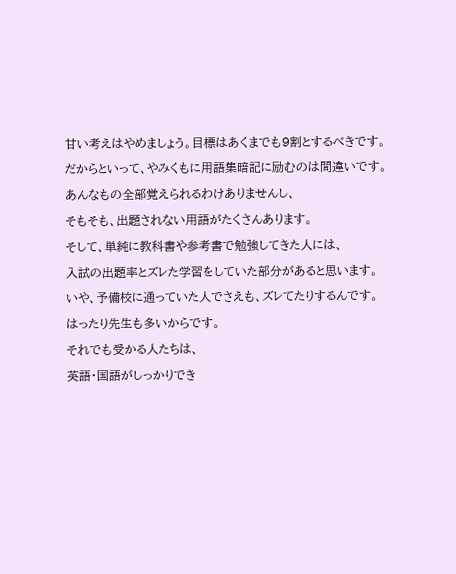甘い考えはやめましょう。目標はあくまでも9割とするべきです。
だからといって、やみくもに用語集暗記に励むのは間違いです。
あんなもの全部覚えられるわけありませんし、
そもそも、出題されない用語がたくさんあります。
そして、単純に教科書や参考書で勉強してきた人には、
入試の出題率とズレた学習をしていた部分があると思います。
いや、予備校に通っていた人でさえも、ズレてたりするんです。
はったり先生も多いからです。
それでも受かる人たちは、
英語・国語がしっかりでき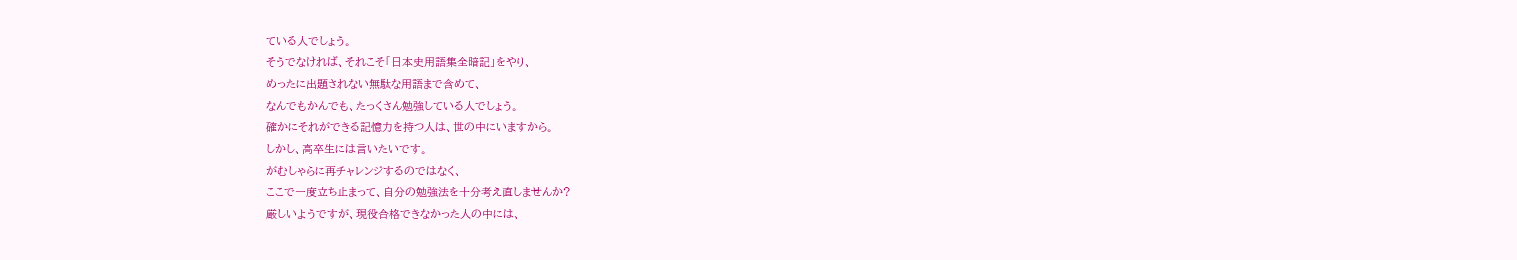ている人でしょう。
そうでなければ、それこそ「日本史用語集全暗記」をやり、
めったに出題されない無駄な用語まで含めて、
なんでもかんでも、たっくさん勉強している人でしょう。
確かにそれができる記憶力を持つ人は、世の中にいますから。
しかし、高卒生には言いたいです。
がむしゃらに再チャレンジするのではなく、
ここで一度立ち止まって、自分の勉強法を十分考え直しませんか?
厳しいようですが、現役合格できなかった人の中には、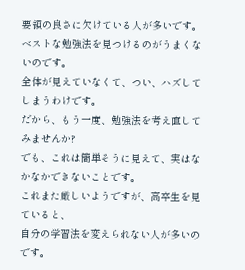要領の良さに欠けている人が多いです。
ベストな勉強法を見つけるのがうまくないのです。
全体が見えていなくて、つい、ハズしてしまうわけです。
だから、もう一度、勉強法を考え直してみませんか?
でも、これは簡単そうに見えて、実はなかなかできないことです。
これまた厳しいようですが、高卒生を見ていると、
自分の学習法を変えられない人が多いのです。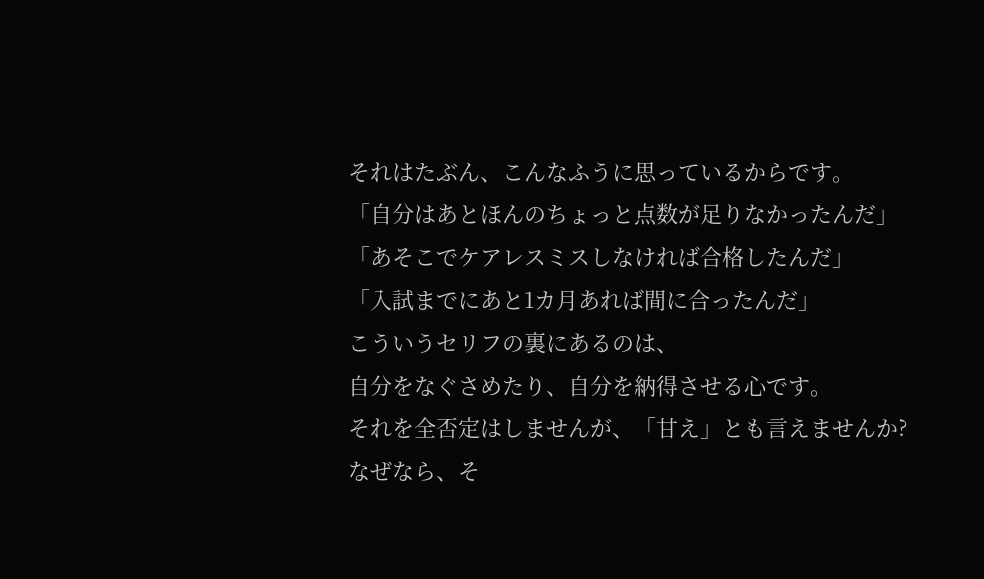それはたぶん、こんなふうに思っているからです。
「自分はあとほんのちょっと点数が足りなかったんだ」
「あそこでケアレスミスしなければ合格したんだ」
「入試までにあと1カ月あれば間に合ったんだ」
こういうセリフの裏にあるのは、
自分をなぐさめたり、自分を納得させる心です。
それを全否定はしませんが、「甘え」とも言えませんか?
なぜなら、そ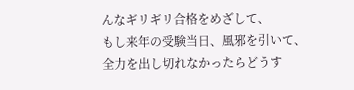んなギリギリ合格をめざして、
もし来年の受験当日、風邪を引いて、
全力を出し切れなかったらどうす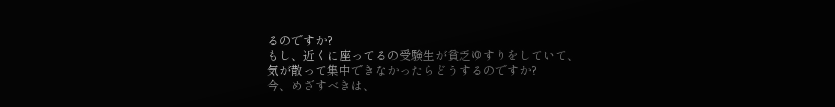るのですか?
もし、近くに座ってるの受験生が貧乏ゆすりをしていて、
気が散って集中できなかったらどうするのですか?
今、めざすべきは、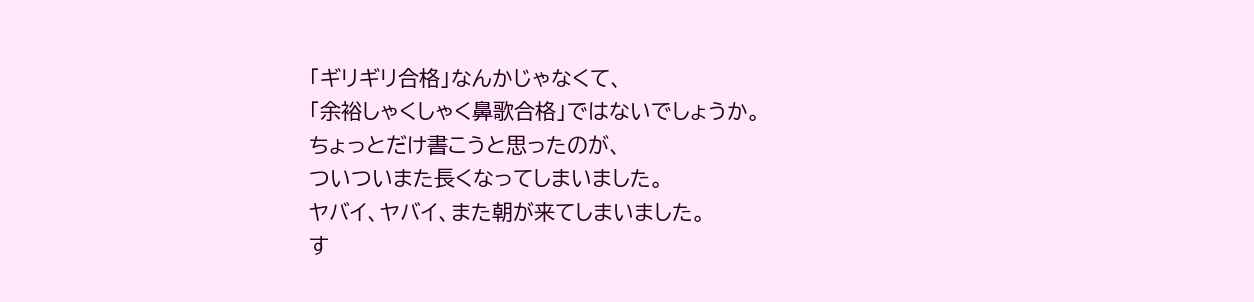「ギリギリ合格」なんかじゃなくて、
「余裕しゃくしゃく鼻歌合格」ではないでしょうか。
ちょっとだけ書こうと思ったのが、
ついついまた長くなってしまいました。
ヤバイ、ヤバイ、また朝が来てしまいました。
す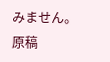みません。原稿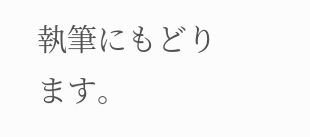執筆にもどります。